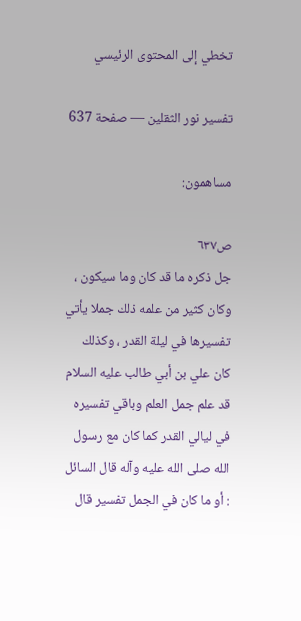تخطي إلى المحتوى الرئيسي

تفسير نور الثقلين — صفحة 637

مساهمون:

ص٦٣٧
جل ذكره ما قد كان وما سيكون ، وكان كثير من علمه ذلك جملا يأتي تفسيرها في ليلة القدر ، وكذلك كان علي بن أبي طالب عليه السلام قد علم جمل العلم وباقي تفسيره في ليالي القدر كما كان مع رسول الله صلى الله عليه وآله قال السائل : أو ما كان في الجمل تفسير قال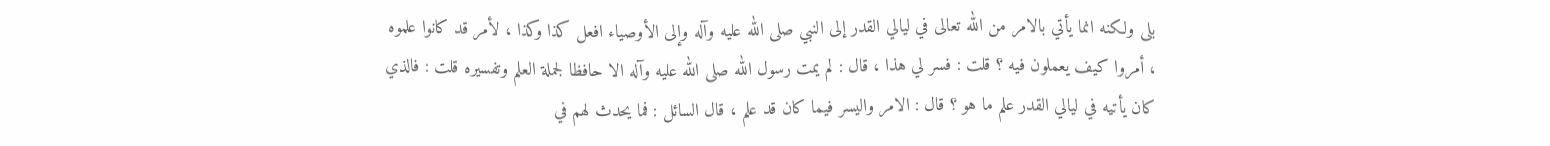بلى ولكنه انما يأتي بالامر من الله تعالى في ليالي القدر إلى النبي صلى الله عليه وآله وإلى الأوصياء افعل كذا وكذا ، لأمر قد كانوا علموه ، أمروا كيف يعملون فيه ؟ قلت : فسر لي هذا ، قال : لم يمت رسول الله صلى الله عليه وآله الا حافظا لجملة العلم وتفسيره قلت : فالذي كان يأتيه في ليالي القدر علم ما هو ؟ قال : الامر واليسر فيما كان قد علم ، قال السائل : فما يحدث لهم في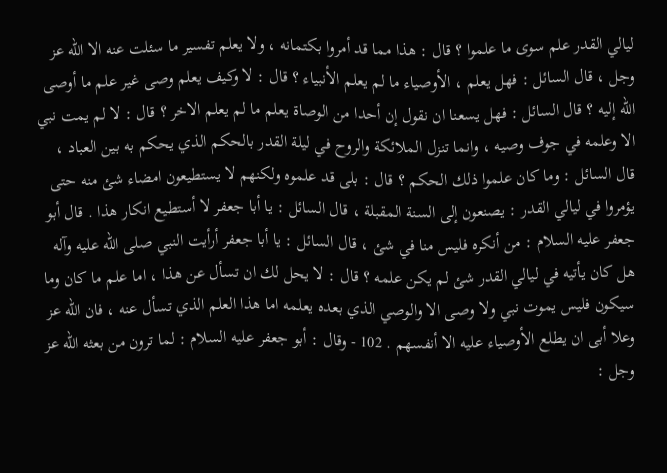ليالي القدر علم سوى ما علموا ؟ قال : هذا مما قد أمروا بكتمانه ، ولا يعلم تفسير ما سئلت عنه الا الله عز وجل ، قال السائل : فهل يعلم ، الأوصياء ما لم يعلم الأنبياء ؟ قال : لا وكيف يعلم وصى غير علم ما أوصى الله إليه ؟ قال السائل : فهل يسعنا ان نقول إن أحدا من الوصاة يعلم ما لم يعلم الاخر ؟ قال : لا لم يمت نبي الا وعلمه في جوف وصيه ، وانما تنزل الملائكة والروح في ليلة القدر بالحكم الذي يحكم به بين العباد ، قال السائل : وما كان علموا ذلك الحكم ؟ قال : بلى قد علموه ولكنهم لا يستطيعون امضاء شئ منه حتى يؤمروا في ليالي القدر : يصنعون إلى السنة المقبلة ، قال السائل : يا أبا جعفر لا أستطيع انكار هذا . قال أبو جعفر عليه السلام : من أنكره فليس منا في شئ ، قال السائل : يا أبا جعفر أرأيت النبي صلى الله عليه وآله هل كان يأتيه في ليالي القدر شئ لم يكن علمه ؟ قال : لا يحل لك ان تسأل عن هذا ، اما علم ما كان وما سيكون فليس يموت نبي ولا وصى الا والوصي الذي بعده يعلمه اما هذا العلم الذي تسأل عنه ، فان الله عز وعلا أبى ان يطلع الأوصياء عليه الا أنفسهم . 102 - وقال : أبو جعفر عليه السلام : لما ترون من بعثه الله عز وجل :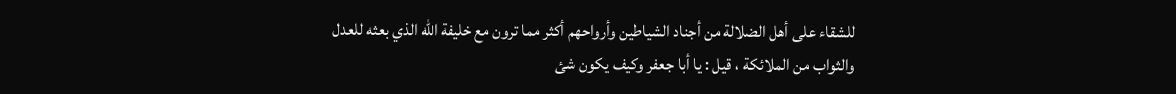للشقاء على أهل الضلالة من أجناد الشياطين وأرواحهم أكثر مما ترون مع خليفة الله الذي بعثه للعدل والثواب من الملائكة ، قيل : يا أبا جعفر وكيف يكون شئ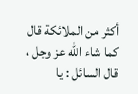أكثر من الملائكة قال كما شاء الله عز وجل ، قال السائل : يا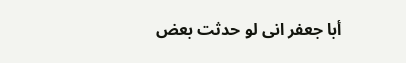أبا جعفر انى لو حدثت بعض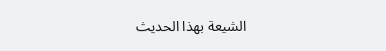الشيعة بهذا الحديث